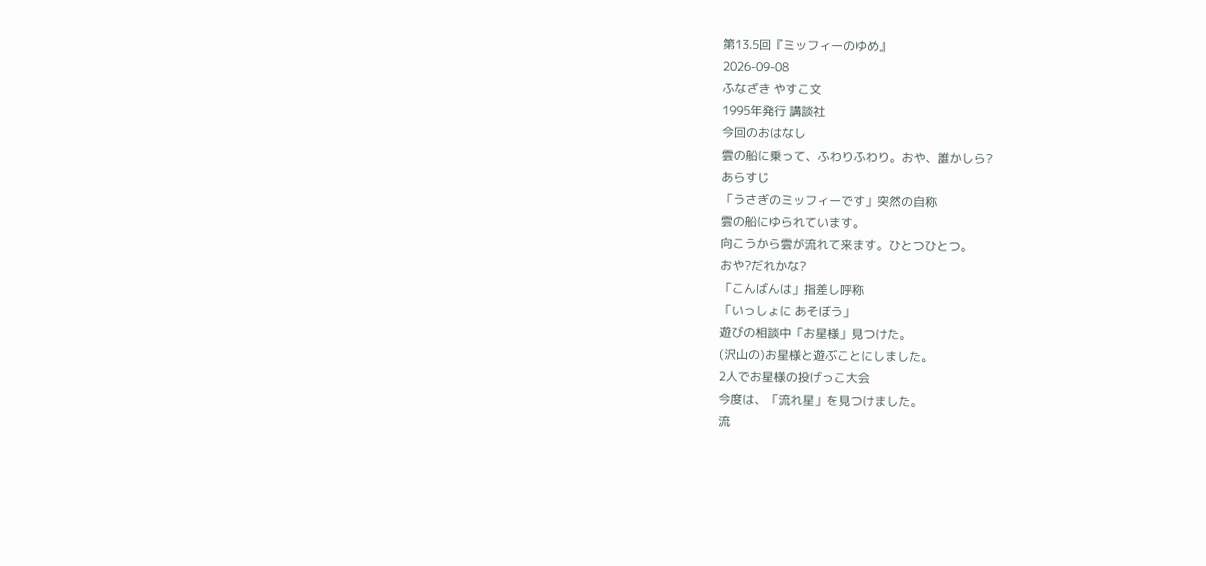第13.5回『ミッフィーのゆめ』
2026-09-08
ふなざき やすこ文
1995年発行 講談社
今回のおはなし
雲の船に乗って、ふわりふわり。おや、誰かしら?
あらすじ
「うさぎのミッフィーです」突然の自称
雲の船にゆられています。
向こうから雲が流れて来ます。ひとつひとつ。
おや?だれかな?
「こんばんは」指差し呼称
「いっしょに あそぼう」
遊びの相談中「お星様」見つけた。
(沢山の)お星様と遊ぶことにしました。
2人でお星様の投げっこ大会
今度は、「流れ星」を見つけました。
流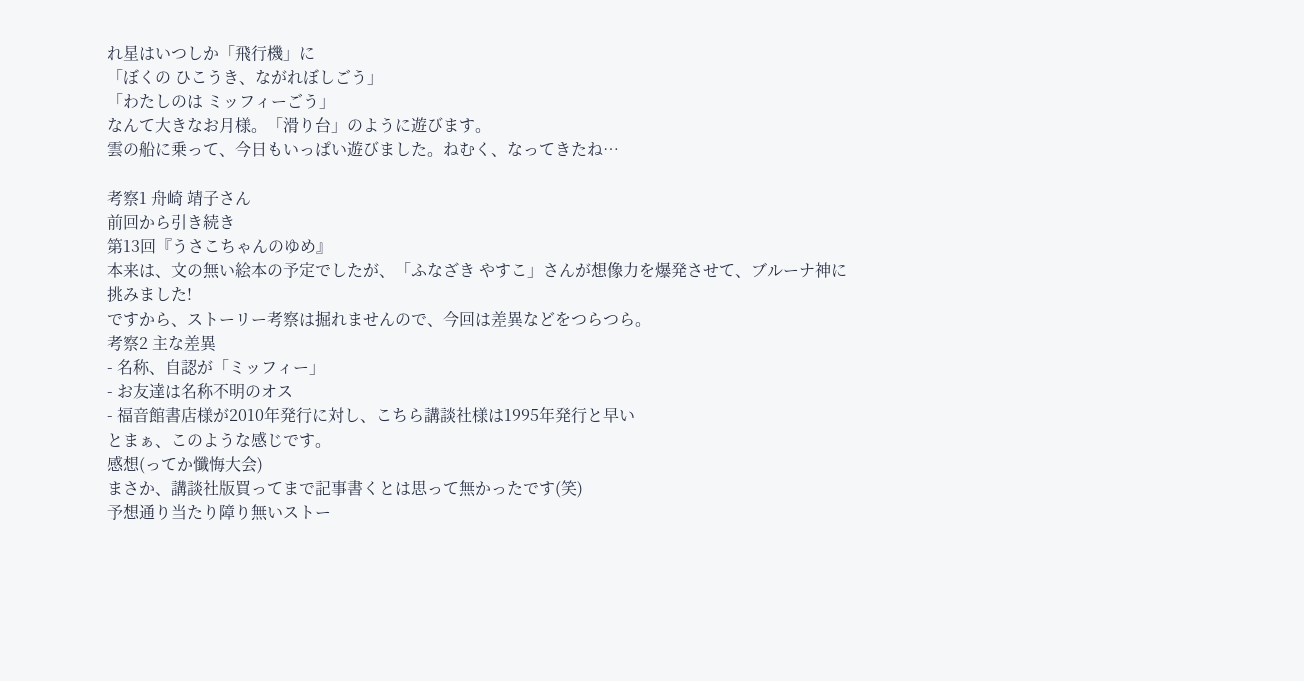れ星はいつしか「飛行機」に
「ぼくの ひこうき、ながれぼしごう」
「わたしのは ミッフィーごう」
なんて大きなお月様。「滑り台」のように遊びます。
雲の船に乗って、今日もいっぱい遊びました。ねむく、なってきたね…

考察1 舟崎 靖子さん
前回から引き続き
第13回『うさこちゃんのゆめ』
本来は、文の無い絵本の予定でしたが、「ふなざき やすこ」さんが想像力を爆発させて、ブルーナ神に挑みました!
ですから、ストーリー考察は掘れませんので、今回は差異などをつらつら。
考察2 主な差異
- 名称、自認が「ミッフィー」
- お友達は名称不明のオス
- 福音館書店様が2010年発行に対し、こちら講談社様は1995年発行と早い
とまぁ、このような感じです。
感想(ってか懺悔大会)
まさか、講談社版買ってまで記事書くとは思って無かったです(笑)
予想通り当たり障り無いストー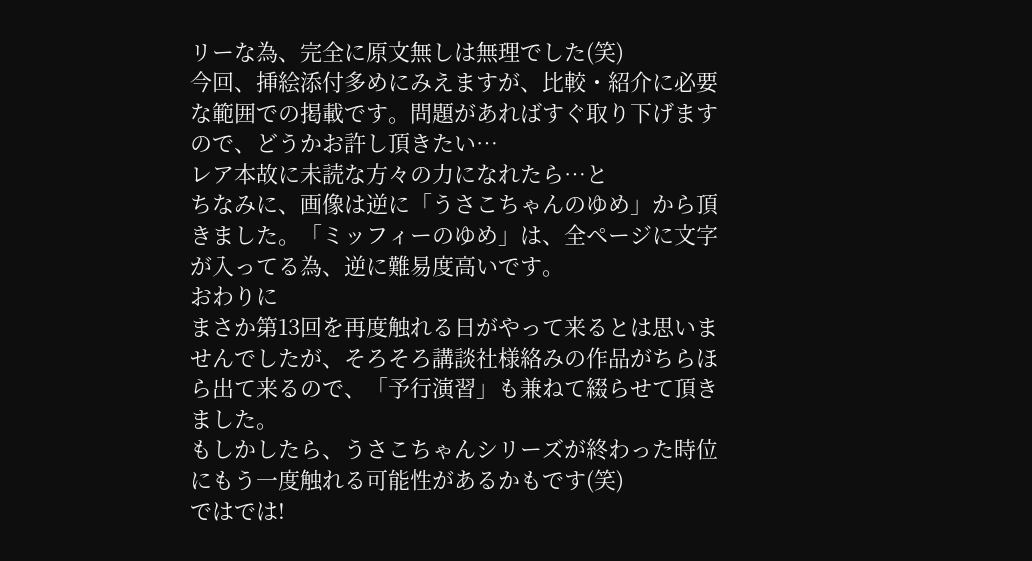リーな為、完全に原文無しは無理でした(笑)
今回、挿絵添付多めにみえますが、比較・紹介に必要な範囲での掲載です。問題があればすぐ取り下げますので、どうかお許し頂きたい…
レア本故に未読な方々の力になれたら…と
ちなみに、画像は逆に「うさこちゃんのゆめ」から頂きました。「ミッフィーのゆめ」は、全ページに文字が入ってる為、逆に難易度高いです。
おわりに
まさか第13回を再度触れる日がやって来るとは思いませんでしたが、そろそろ講談社様絡みの作品がちらほら出て来るので、「予行演習」も兼ねて綴らせて頂きました。
もしかしたら、うさこちゃんシリーズが終わった時位にもう一度触れる可能性があるかもです(笑)
ではでは!